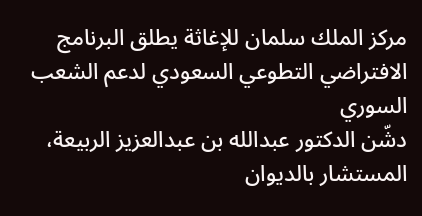مركز الملك سلمان للإغاثة يطلق البرنامج الافتراضي التطوعي السعودي لدعم الشعب السوري
دشّن الدكتور عبدالله بن عبدالعزيز الربيعة، المستشار بالديوان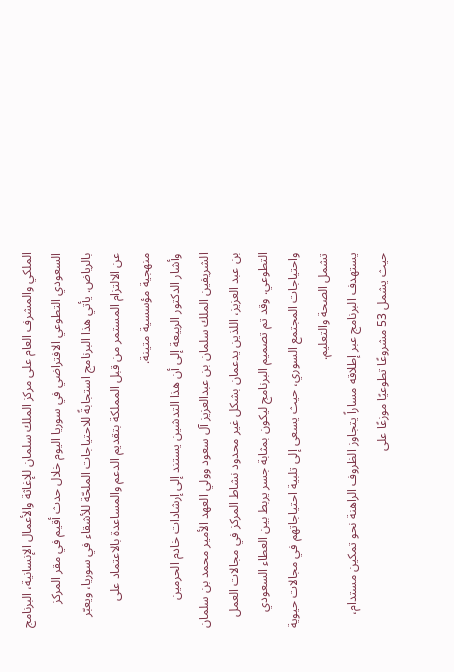الملكي والمشرف العام على مركز الملك سلمان للإغاثة والأعمال الإنسانية، البرنامج السعودي التطوعي الافتراضي في سوريا اليوم خلال حدث أقيم في مقر المركز بالرياض. يأتي هذا البرنامج استجابةً للاحتياجات الملحّة للأشقاء في سوريا، ويعبّر عن الالتزام المستمر من قبل المملكة بتقديم الدعم والمساعدة بالاعتماد على منهجية مؤسسية متينة.
وأشار الدكتور الربيعة إلى أن هذا التدشين يستند إلى إرشادات خادم الحرمين الشريفين الملك سلمان بن عبدالعزيز آل سعود وولي العهد الأمير محمد بن سلمان بن عبد العزيز، اللذين يدعمان بشكل غير محدود نشاط المركز في مجالات العمل التطوعي. وقد تم تصميم البرنامج ليكون بمثابة جسر يربط بين العطاء السعودي واحتياجات المجتمع السوري، حيث يسعى إلى تلبية احتياجاتهم في مجالات حيوية تشمل الصحة والتعليم.
يستهدف البرنامج عبر إطلاقه مساراً يتجاوز الظروف الراهنة نحو تمكين مستدام، حيث يشمل 53 مشروعًا تطوعيًا موزعًا على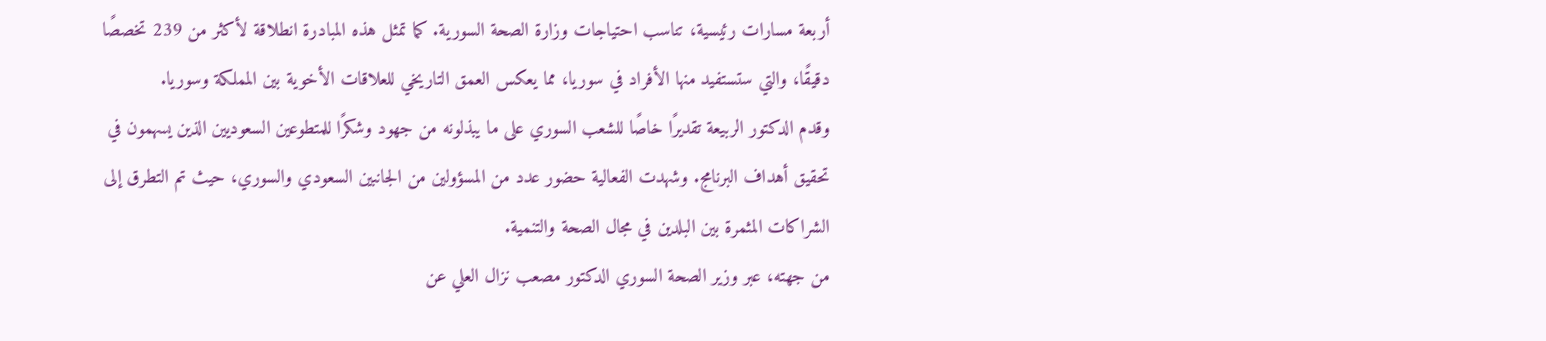أربعة مسارات رئيسية، تناسب احتياجات وزارة الصحة السورية. كما تمثل هذه المبادرة انطلاقة لأكثر من 239 تخصصًا دقيقًا، والتي ستستفيد منها الأفراد في سوريا، مما يعكس العمق التاريخي للعلاقات الأخوية بين المملكة وسوريا.
وقدم الدكتور الربيعة تقديرًا خاصًا للشعب السوري على ما يبذلونه من جهود وشكرًا للمتطوعين السعوديين الذين يسهمون في تحقيق أهداف البرنامج. وشهدت الفعالية حضور عدد من المسؤولين من الجانبين السعودي والسوري، حيث تم التطرق إلى الشراكات المثمرة بين البلدين في مجال الصحة والتنمية.
من جهته، عبر وزير الصحة السوري الدكتور مصعب نزال العلي عن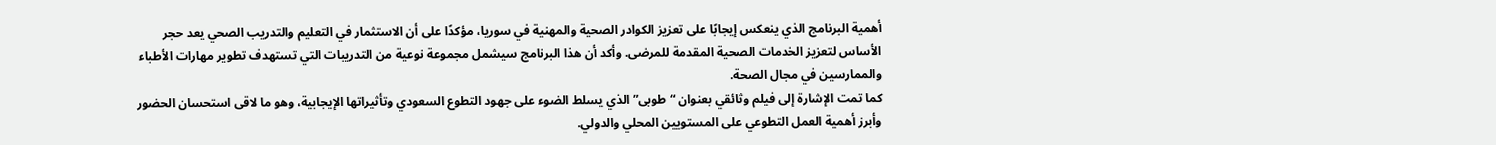أهمية البرنامج الذي ينعكس إيجابًا على تعزيز الكوادر الصحية والمهنية في سوريا، مؤكدًا على أن الاستثمار في التعليم والتدريب الصحي يعد حجر الأساس لتعزيز الخدمات الصحية المقدمة للمرضى. وأكد أن هذا البرنامج سيشمل مجموعة نوعية من التدريبات التي تستهدف تطوير مهارات الأطباء والممارسين في مجال الصحة.
كما تمت الإشارة إلى فيلم وثائقي بعنوان “طوبى” الذي يسلط الضوء على جهود التطوع السعودي وتأثيراتها الإيجابية، وهو ما لاقى استحسان الحضور وأبرز أهمية العمل التطوعي على المستويين المحلي والدولي.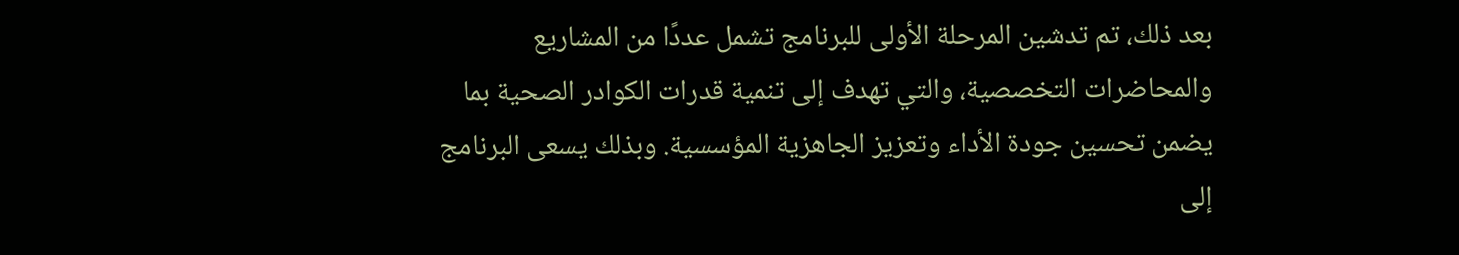بعد ذلك، تم تدشين المرحلة الأولى للبرنامج تشمل عددًا من المشاريع والمحاضرات التخصصية، والتي تهدف إلى تنمية قدرات الكوادر الصحية بما يضمن تحسين جودة الأداء وتعزيز الجاهزية المؤسسية. وبذلك يسعى البرنامج إلى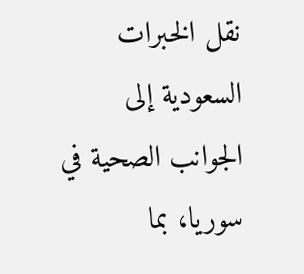نقل الخبرات السعودية إلى الجوانب الصحية في سوريا، بما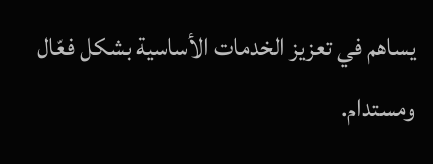يساهم في تعزيز الخدمات الأساسية بشكل فعّال ومستدام.